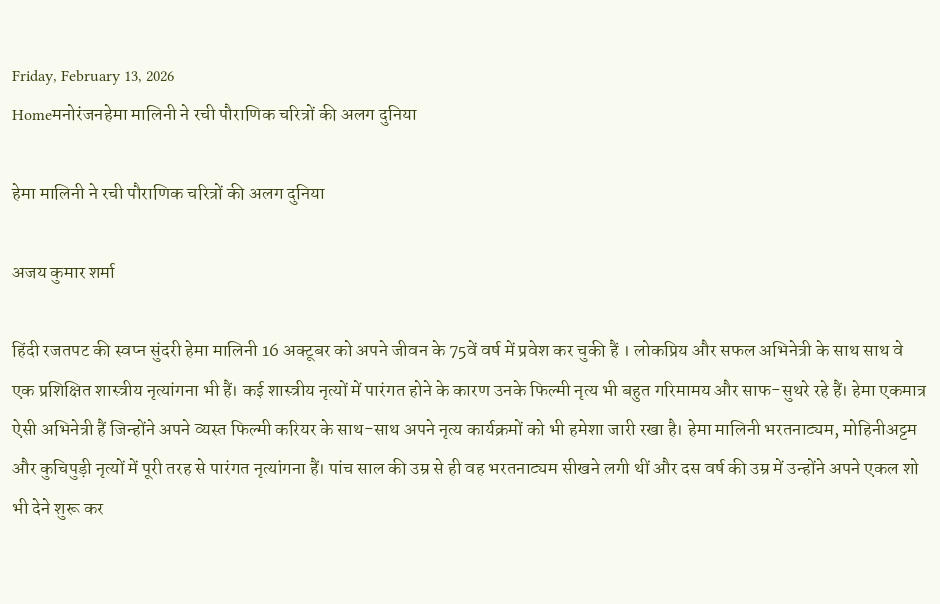Friday, February 13, 2026
Homeमनोरंजनहेमा मालिनी ने रची पौराणिक चरित्रों की अलग दुनिया

हेमा मालिनी ने रची पौराणिक चरित्रों की अलग दुनिया

अजय कुमार शर्मा

हिंदी रजतपट की स्वप्न सुंदरी हेमा मालिनी 16 अक्टूबर को अपने जीवन के 75वें वर्ष में प्रवेश कर चुकी हैं । लोकप्रिय और सफल अभिनेत्री के साथ साथ वे एक प्रशिक्षित शास्त्रीय नृत्यांगना भी हैं। कई शास्त्रीय नृत्यों में पारंगत होने के कारण उनके फिल्मी नृत्य भी बहुत गरिमामय और साफ-सुथरे रहे हैं। हेमा एकमात्र ऐसी अभिनेत्री हैं जिन्होंने अपने व्यस्त फिल्मी करियर के साथ-साथ अपने नृत्य कार्यक्रमों को भी हमेशा जारी रखा है। हेमा मालिनी भरतनाट्यम, मोहिनीअट्टम और कुचिपुड़ी नृत्यों में पूरी तरह से पारंगत नृत्यांगना हैं। पांच साल की उम्र से ही वह भरतनाट्यम सीखने लगी थीं और दस वर्ष की उम्र में उन्होंने अपने एकल शो भी देने शुरू कर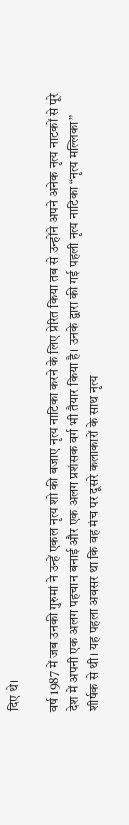दिए थे।

वर्ष 1987 में जब उनकी गुरुमां ने उन्हें एकल नृत्य शो की बजाए नृत्य नाटिका करने के लिए प्रेरित किया तब से उन्होंने अपने अनेक नृत्य नाटकों से पूरे देश में अपनी एक अलग पहचान बनाई और एक अलग प्रशंसक वर्ग भी तैयार किया है। उनके द्वारा की गई पहली नृत्य नाटिका “नृत्य मल्लिका” शीर्षक से थी। यह पहला अवसर था कि वह मंच पर दूसरे कलाकारों के साथ नृत्य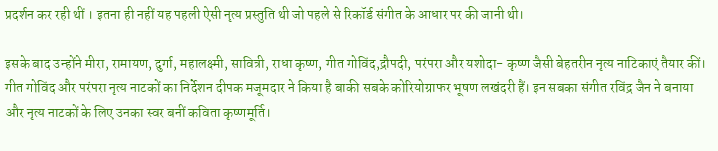प्रदर्शन कर रही थीं । इतना ही नहीं यह पहली ऐसी नृत्य प्रस्तुति थी जो पहले से रिकॉर्ड संगीत के आधार पर की जानी थी।

इसके बाद उन्होंने मीरा, रामायण, दुर्गा, महालक्ष्मी, सावित्री, राधा कृष्ण, गीत गोविंद,द्रौपदी, परंपरा और यशोदा- कृष्ण जैसी बेहतरीन नृत्य नाटिकाएं तैयार कीं। गीत गोविंद और परंपरा नृत्य नाटकों का निर्देशन दीपक मजूमदार ने किया है बाकी सबके कोरियोग्राफर भूषण लखंदरी हैं। इन सबका संगीत रविंद्र जैन ने बनाया और नृत्य नाटकों के लिए उनका स्वर बनीं कविता कृष्णमूर्ति।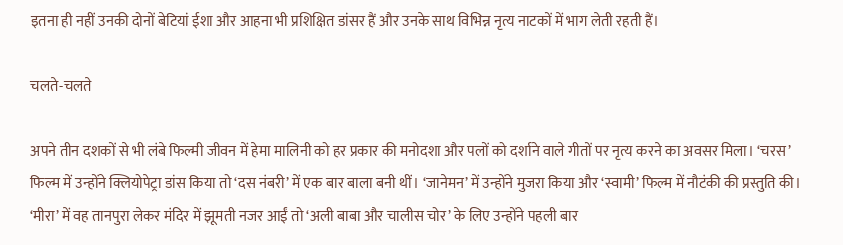इतना ही नहीं उनकी दोनों बेटियां ईशा और आहना भी प्रशिक्षित डांसर हैं और उनके साथ विभिन्न नृत्य नाटकों में भाग लेती रहती हैं।

चलते-चलते

अपने तीन दशकों से भी लंबे फिल्मी जीवन में हेमा मालिनी को हर प्रकार की मनोदशा और पलों को दर्शाने वाले गीतों पर नृत्य करने का अवसर मिला। ‘चरस’ फिल्म में उन्होंने क्लियोपेट्रा डांस किया तो ‘दस नंबरी’ में एक बार बाला बनी थीं। ‘जानेमन’ में उन्होंने मुजरा किया और ‘स्वामी’ फिल्म में नौटंकी की प्रस्तुति की। ‘मीरा’ में वह तानपुरा लेकर मंदिर में झूमती नजर आईं तो ‘अली बाबा और चालीस चोर’ के लिए उन्होंने पहली बार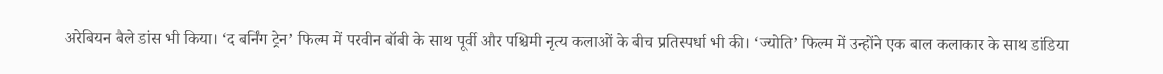अरेबियन बैले डांस भी किया। ‘द बर्निंग ट्रेन’ फिल्म में परवीन बॉबी के साथ पूर्वी और पश्चिमी नृत्य कलाओं के बीच प्रतिस्पर्धा भी की। ‘ज्योति’ फिल्म में उन्होंने एक बाल कलाकार के साथ डांडिया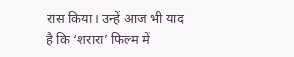रास किया। उन्हें आज भी याद है कि ‘शरारा’ फिल्म में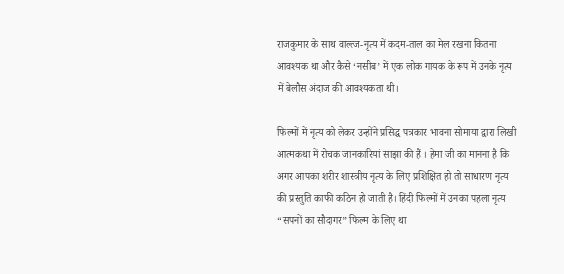राजकुमार के साथ वाल्त्ज-नृत्य में कदम-ताल का मेल रखना कितना आवश्यक था और कैसे ‘नसीब’ में एक लोक गायक के रूप में उनके नृत्य में बेलौस अंदाज की आवश्यकता थी।

फिल्मों में नृत्य को लेकर उन्होंने प्रसिद्ध पत्रकार भावना सोमाया द्वारा लिखी आत्मकथा में रोचक जानकारियां साझा की हैं । हेमा जी का मानना है कि अगर आपका शरीर शास्त्रीय नृत्य के लिए प्रशिक्षित हो तो साधारण नृत्य की प्रस्तुति काफी कठिन हो जाती है। हिंदी फिल्मों में उनका पहला नृत्य “सपनों का सौदागर” फिल्म के लिए था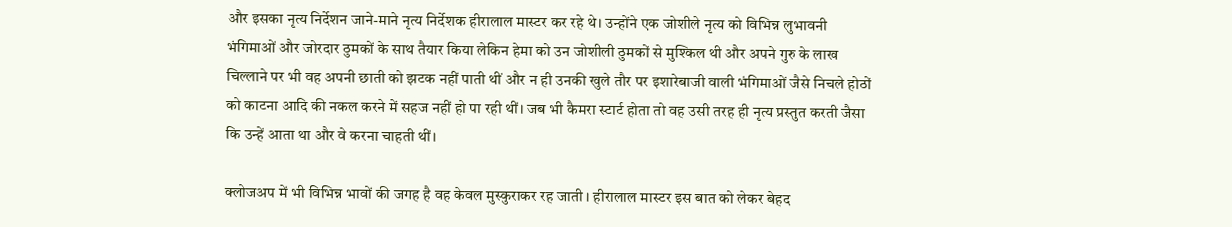और इसका नृत्य निर्देशन जाने-माने नृत्य निर्देशक हीरालाल मास्टर कर रहे थे। उन्होंने एक जोशीले नृत्य को विभिन्न लुभावनी भंगिमाओं और जोरदार ठुमकों के साथ तैयार किया लेकिन हेमा को उन जोशीली ठुमकों से मुश्किल थी और अपने गुरु के लाख चिल्लाने पर भी वह अपनी छाती को झटक नहीं पाती थीं और न ही उनकी खुले तौर पर इशारेबाजी वाली भंगिमाओं जैसे निचले होठों को काटना आदि की नकल करने में सहज नहीं हो पा रही थीं। जब भी कैमरा स्टार्ट होता तो वह उसी तरह ही नृत्य प्रस्तुत करती जैसा कि उन्हें आता था और वे करना चाहती थीं।

क्लोजअप में भी विभिन्न भावों की जगह है वह केवल मुस्कुराकर रह जाती । हीरालाल मास्टर इस बात को लेकर बेहद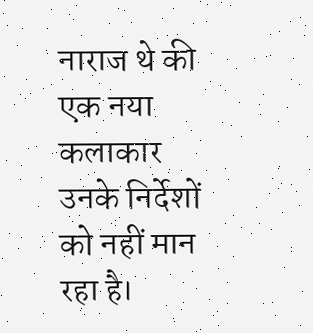नाराज थे की एक नया कलाकार उनके निर्देशों को नहीं मान रहा है।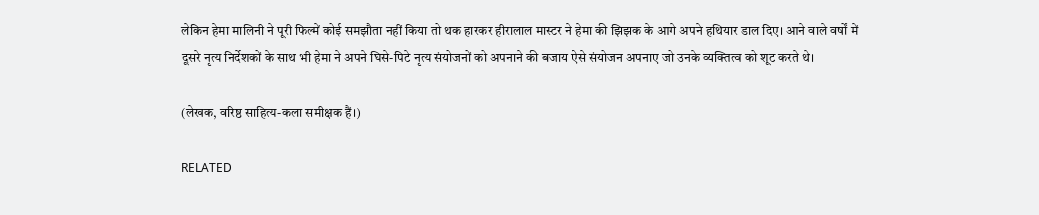लेकिन हेमा मालिनी ने पूरी फिल्में कोई समझौता नहीं किया तो थक हारकर हीरालाल मास्टर ने हेमा की झिझक के आगे अपने हथियार डाल दिए। आने वाले वर्षों में दूसरे नृत्य निर्देशकों के साथ भी हेमा ने अपने घिसे-पिटे नृत्य संयोजनों को अपनाने की बजाय ऐसे संयोजन अपनाए जो उनके व्यक्तित्व को शूट करते थे।

(लेखक, वरिष्ठ साहित्य-कला समीक्षक हैं।)

RELATED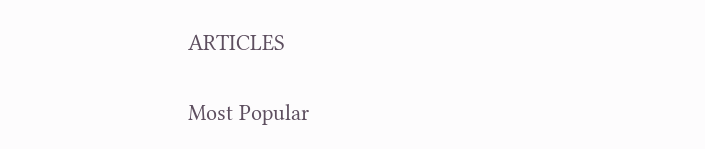ARTICLES

Most Popular